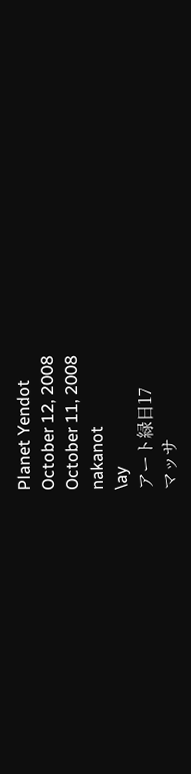Planet Yendot
October 12, 2008
October 11, 2008
nakanot
\ay
アート緑日17
マッサ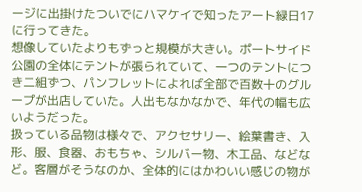ージに出掛けたついでにハマケイで知ったアート緑日17に行ってきた。
想像していたよりもずっと規模が大きい。ポートサイド公園の全体にテントが張られていて、一つのテントにつき二組ずつ、パンフレットによれば全部で百数十のグループが出店していた。人出もなかなかで、年代の幅も広いようだった。
扱っている品物は様々で、アクセサリー、絵葉書き、入形、服、食器、おもちゃ、シルバー物、木工品、などなど。客層がそうなのか、全体的にはかわいい感じの物が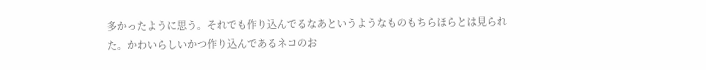多かったように思う。それでも作り込んでるなあというようなものもちらほらとは見られた。かわいらしいかつ作り込んであるネコのお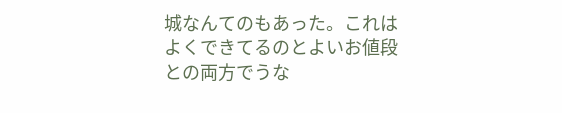城なんてのもあった。これはよくできてるのとよいお値段との両方でうな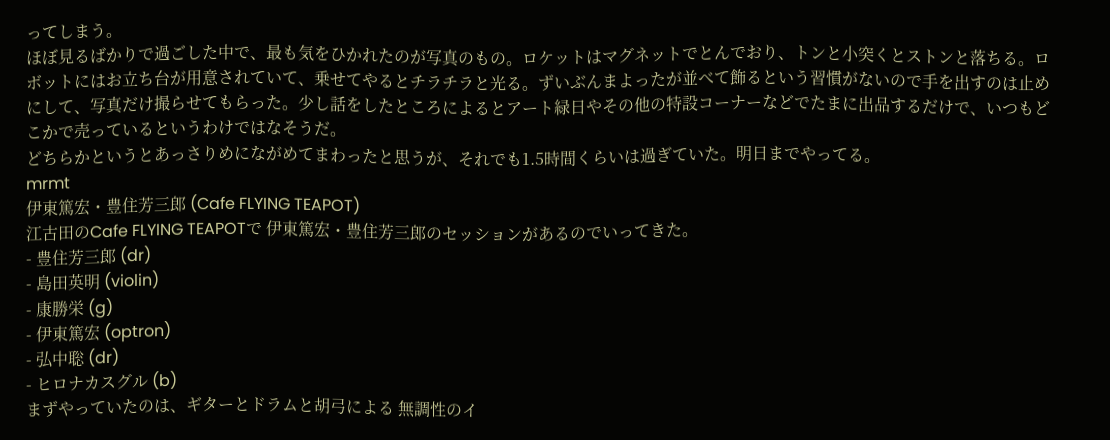ってしまう。
ほぼ見るばかりで過ごした中で、最も気をひかれたのが写真のもの。ロケットはマグネットでとんでおり、トンと小突くとストンと落ちる。ロボットにはお立ち台が用意されていて、乗せてやるとチラチラと光る。ずいぶんまよったが並べて飾るという習慣がないので手を出すのは止めにして、写真だけ撮らせてもらった。少し話をしたところによるとアート緑日やその他の特設コーナーなどでたまに出品するだけで、いつもどこかで売っているというわけではなそうだ。
どちらかというとあっさりめにながめてまわったと思うが、それでも1.5時間くらいは過ぎていた。明日までやってる。
mrmt
伊東篤宏・豊住芳三郎 (Cafe FLYING TEAPOT)
江古田のCafe FLYING TEAPOTで 伊東篤宏・豊住芳三郎のセッションがあるのでいってきた。
- 豊住芳三郎 (dr)
- 島田英明 (violin)
- 康勝栄 (g)
- 伊東篤宏 (optron)
- 弘中聡 (dr)
- ヒロナカスグル (b)
まずやっていたのは、ギターとドラムと胡弓による 無調性のイ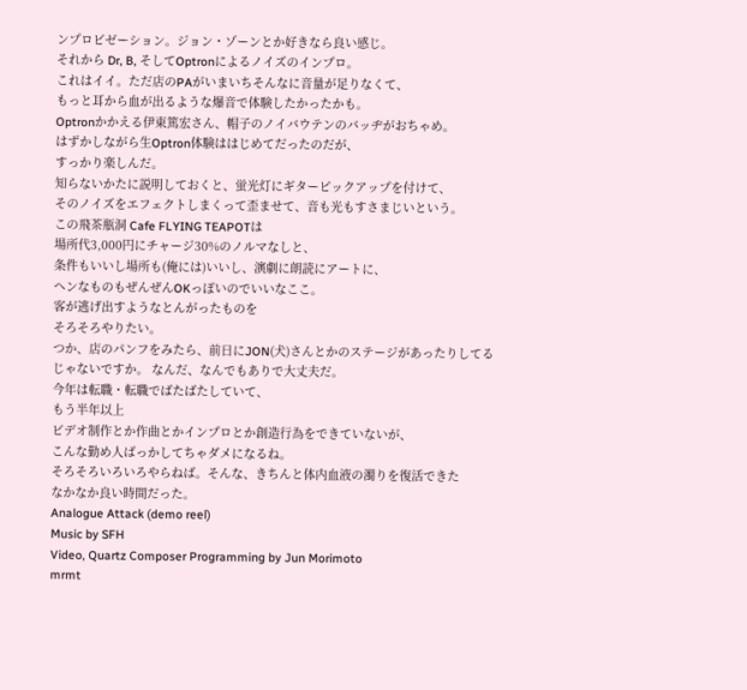ンプロビゼーション。ジョン・ゾーンとか好きなら良い感じ。
それから Dr, B, そしてOptronによるノイズのインプロ。
これはイイ。ただ店のPAがいまいちそんなに音量が足りなくて、
もっと耳から血が出るような爆音で体験したかったかも。
Optronかかえる伊東篤宏さん、帽子のノイバウテンのバッヂがおちゃめ。
はずかしながら生Optron体験ははじめてだったのだが、
すっかり楽しんだ。
知らないかたに説明しておくと、蛍光灯にギターピックアップを付けて、
そのノイズをエフェクトしまくって歪ませて、音も光もすさまじいという。
この飛茶瓶洞 Cafe FLYING TEAPOTは
場所代3,000円にチャージ30%のノルマなしと、
条件もいいし場所も(俺には)いいし、演劇に朗読にアートに、
ヘンなものもぜんぜんOKっぽいのでいいなここ。
客が逃げ出すようなとんがったものを
そろそろやりたい。
つか、店のパンフをみたら、前日にJON(犬)さんとかのステージがあったりしてるじゃないですか。 なんだ、なんでもありで大丈夫だ。
今年は転職・転職でばたばたしていて、
もう半年以上
ビデオ制作とか作曲とかインプロとか創造行為をできていないが、
こんな勤め人ばっかしてちゃダメになるね。
そろそろいろいろやらねば。そんな、きちんと体内血液の濁りを復活できた
なかなか良い時間だった。
Analogue Attack (demo reel)
Music by SFH
Video, Quartz Composer Programming by Jun Morimoto
mrmt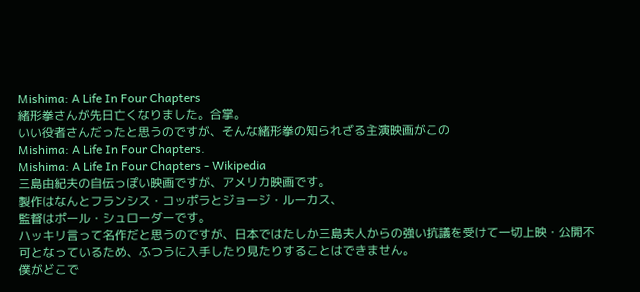Mishima: A Life In Four Chapters
緒形拳さんが先日亡くなりました。合掌。
いい役者さんだったと思うのですが、そんな緒形拳の知られざる主演映画がこの
Mishima: A Life In Four Chapters.
Mishima: A Life In Four Chapters - Wikipedia
三島由紀夫の自伝っぽい映画ですが、アメリカ映画です。
製作はなんとフランシス・コッポラとジョージ・ルーカス、
監督はポール・シュローダーです。
ハッキリ言って名作だと思うのですが、日本ではたしか三島夫人からの強い抗議を受けて一切上映・公開不可となっているため、ふつうに入手したり見たりすることはできません。
僕がどこで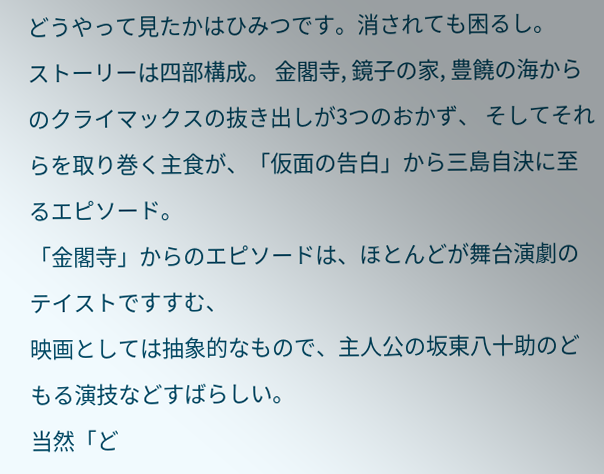どうやって見たかはひみつです。消されても困るし。
ストーリーは四部構成。 金閣寺, 鏡子の家, 豊饒の海からのクライマックスの抜き出しが3つのおかず、 そしてそれらを取り巻く主食が、「仮面の告白」から三島自決に至るエピソード。
「金閣寺」からのエピソードは、ほとんどが舞台演劇のテイストですすむ、
映画としては抽象的なもので、主人公の坂東八十助のどもる演技などすばらしい。
当然「ど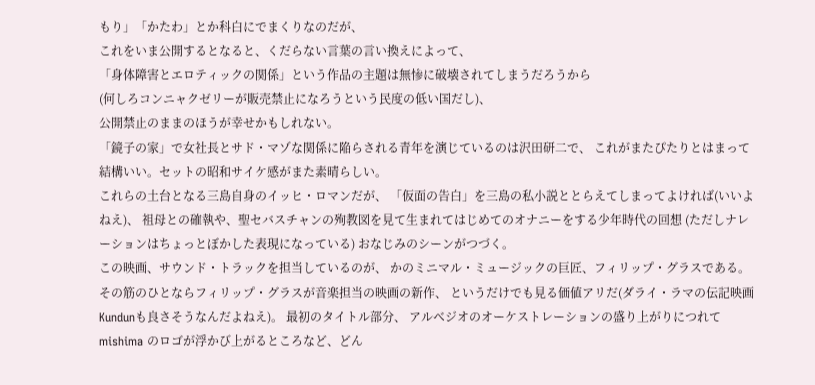もり」「かたわ」とか科白にでまくりなのだが、
これをいま公開するとなると、くだらない言葉の言い換えによって、
「身体障害とエロティックの関係」という作品の主題は無惨に破壊されてしまうだろうから
(何しろコンニャクゼリーが販売禁止になろうという民度の低い国だし)、
公開禁止のままのほうが幸せかもしれない。
「鏡子の家」で女社長とサド・マゾな関係に陥らされる青年を演じているのは沢田研二で、 これがまたぴたりとはまって結構いい。セットの昭和サイケ感がまた素晴らしい。
これらの土台となる三島自身のイッヒ・ロマンだが、 「仮面の告白」を三島の私小説ととらえてしまってよければ(いいよねえ)、 祖母との確執や、聖セバスチャンの殉教図を見て生まれてはじめてのオナニーをする少年時代の回想 (ただしナレーションはちょっとぼかした表現になっている) おなじみのシーンがつづく。
この映画、サウンド・トラックを担当しているのが、 かのミニマル・ミュージックの巨匠、フィリップ・グラスである。 その筋のひとならフィリップ・グラスが音楽担当の映画の新作、 というだけでも見る価値アリだ(ダライ・ラマの伝記映画Kundunも良さそうなんだよねえ)。 最初のタイトル部分、 アルベジオのオーケストレーションの盛り上がりにつれて mishima のロゴが浮かび上がるところなど、どん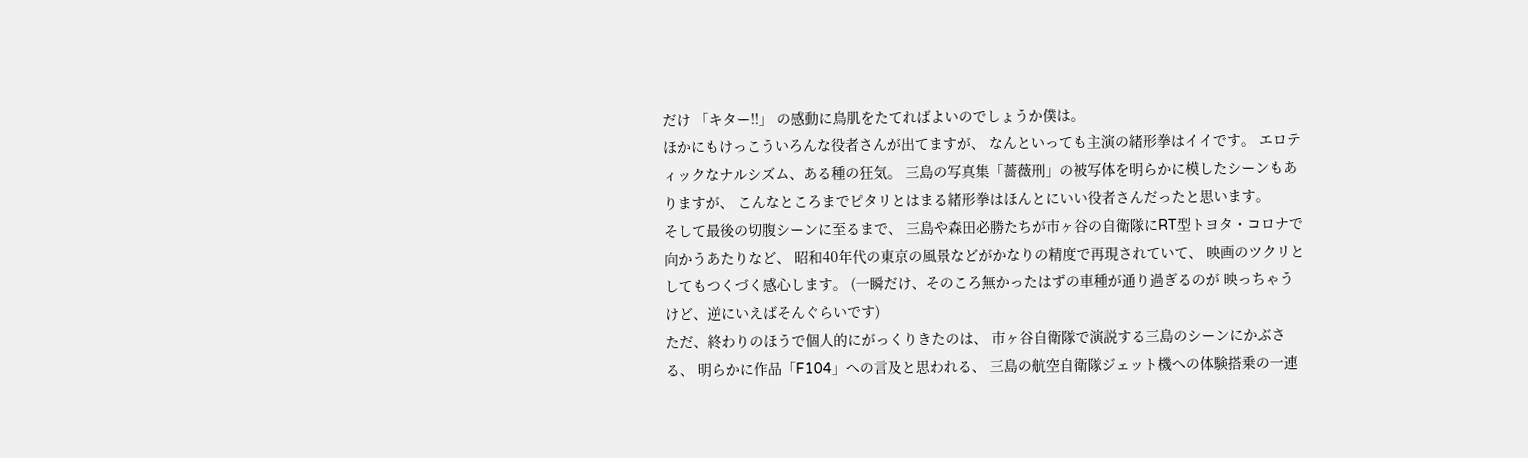だけ 「キター!!」 の感動に鳥肌をたてればよいのでしょうか僕は。
ほかにもけっこういろんな役者さんが出てますが、 なんといっても主演の緒形拳はイイです。 エロティックなナルシズム、ある種の狂気。 三島の写真集「薔薇刑」の被写体を明らかに模したシーンもありますが、 こんなところまでピタリとはまる緒形拳はほんとにいい役者さんだったと思います。
そして最後の切腹シーンに至るまで、 三島や森田必勝たちが市ヶ谷の自衛隊にRT型トヨタ・コロナで向かうあたりなど、 昭和40年代の東京の風景などがかなりの精度で再現されていて、 映画のツクリとしてもつくづく感心します。 (一瞬だけ、そのころ無かったはずの車種が通り過ぎるのが 映っちゃうけど、逆にいえばそんぐらいです)
ただ、終わりのほうで個人的にがっくりきたのは、 市ヶ谷自衛隊で演説する三島のシーンにかぶさる、 明らかに作品「F104」への言及と思われる、 三島の航空自衛隊ジェット機への体験搭乗の一連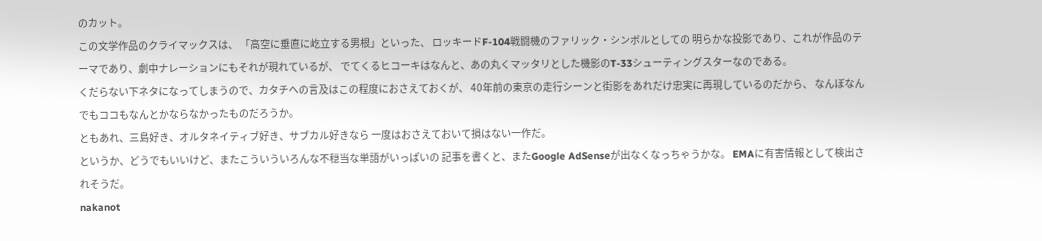のカット。
この文学作品のクライマックスは、 「高空に垂直に屹立する男根」といった、 ロッキードF-104戦闘機のファリック・シンボルとしての 明らかな投影であり、これが作品のテーマであり、劇中ナレーションにもそれが現れているが、 でてくるヒコーキはなんと、あの丸くマッタリとした機影のT-33シューティングスターなのである。
くだらない下ネタになってしまうので、カタチへの言及はこの程度におさえておくが、 40年前の東京の走行シーンと街影をあれだけ忠実に再現しているのだから、 なんぼなんでもココもなんとかならなかったものだろうか。
ともあれ、三島好き、オルタネイティブ好き、サブカル好きなら 一度はおさえておいて損はない一作だ。
というか、どうでもいいけど、またこういういろんな不穏当な単語がいっぱいの 記事を書くと、またGoogle AdSenseが出なくなっちゃうかな。 EMAに有害情報として検出されそうだ。
nakanot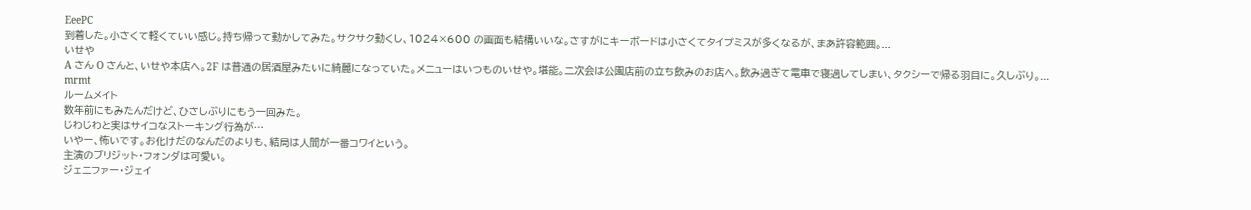EeePC
到着した。小さくて軽くていい感じ。持ち帰って動かしてみた。サクサク動くし、1024×600 の画面も結構いいな。さすがにキーボードは小さくてタイプミスが多くなるが、まあ許容範囲。...
いせや
A さん O さんと、いせや本店へ。2F は普通の居酒屋みたいに綺麗になっていた。メニューはいつものいせや。堪能。二次会は公園店前の立ち飲みのお店へ。飲み過ぎて電車で寝過してしまい、タクシーで帰る羽目に。久しぶり。...
mrmt
ルームメイト
数年前にもみたんだけど、ひさしぶりにもう一回みた。
じわじわと実はサイコなストーキング行為が…
いやー、怖いです。お化けだのなんだのよりも、結局は人間が一番コワイという。
主演のブリジット・フォンダは可愛い。
ジェニファー・ジェイ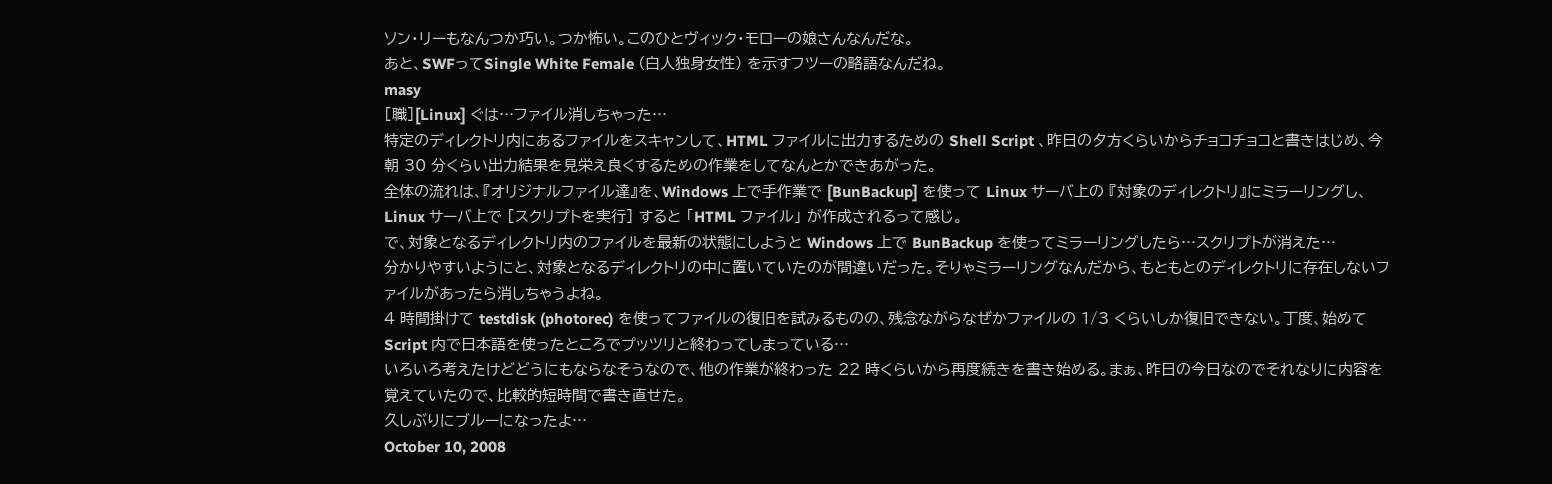ソン・リーもなんつか巧い。つか怖い。このひとヴィック・モローの娘さんなんだな。
あと、SWFってSingle White Female (白人独身女性) を示すフツーの略語なんだね。
masy
[職][Linux] ぐは…ファイル消しちゃった…
特定のディレクトリ内にあるファイルをスキャンして、HTML ファイルに出力するための Shell Script 、昨日の夕方くらいからチョコチョコと書きはじめ、今朝 30 分くらい出力結果を見栄え良くするための作業をしてなんとかできあがった。
全体の流れは、『オリジナルファイル達』を、Windows 上で手作業で [BunBackup] を使って Linux サーバ上の 『対象のディレクトリ』にミラーリングし、Linux サーバ上で [スクリプトを実行] すると 「HTML ファイル」 が作成されるって感じ。
で、対象となるディレクトリ内のファイルを最新の状態にしようと Windows 上で BunBackup を使ってミラーリングしたら…スクリプトが消えた…
分かりやすいようにと、対象となるディレクトリの中に置いていたのが間違いだった。そりゃミラーリングなんだから、もともとのディレクトリに存在しないファイルがあったら消しちゃうよね。
4 時間掛けて testdisk (photorec) を使ってファイルの復旧を試みるものの、残念ながらなぜかファイルの 1/3 くらいしか復旧できない。丁度、始めて Script 内で日本語を使ったところでプッツリと終わってしまっている…
いろいろ考えたけどどうにもならなそうなので、他の作業が終わった 22 時くらいから再度続きを書き始める。まぁ、昨日の今日なのでそれなりに内容を覚えていたので、比較的短時間で書き直せた。
久しぶりにブルーになったよ…
October 10, 2008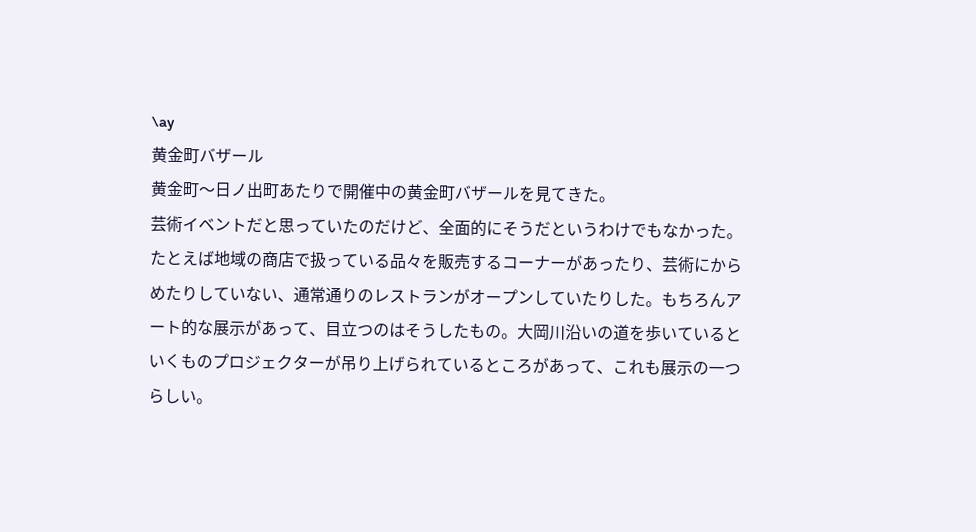\ay
黄金町バザール
黄金町〜日ノ出町あたりで開催中の黄金町バザールを見てきた。
芸術イベントだと思っていたのだけど、全面的にそうだというわけでもなかった。たとえば地域の商店で扱っている品々を販売するコーナーがあったり、芸術にからめたりしていない、通常通りのレストランがオープンしていたりした。もちろんアート的な展示があって、目立つのはそうしたもの。大岡川沿いの道を歩いているといくものプロジェクターが吊り上げられているところがあって、これも展示の一つらしい。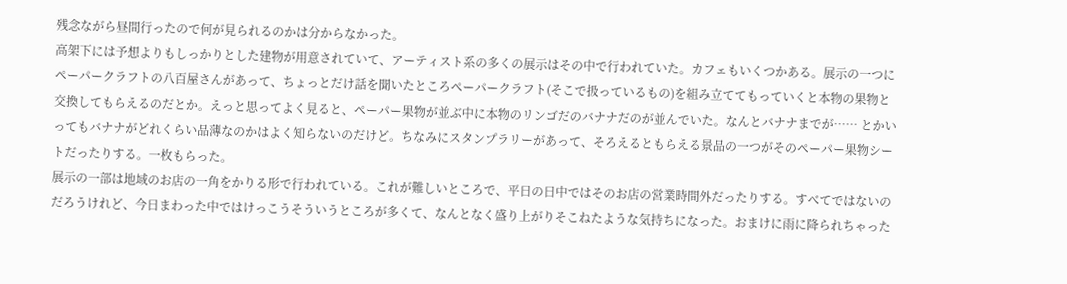残念ながら昼間行ったので何が見られるのかは分からなかった。
高架下には予想よりもしっかりとした建物が用意されていて、アーティスト系の多くの展示はその中で行われていた。カフェもいくつかある。展示の一つにペーパークラフトの八百屋さんがあって、ちょっとだけ話を聞いたところペーパークラフト(そこで扱っているもの)を組み立ててもっていくと本物の果物と交換してもらえるのだとか。えっと思ってよく見ると、ペーパー果物が並ぶ中に本物のリンゴだのバナナだのが並んでいた。なんとバナナまでが…… とかいってもバナナがどれくらい品薄なのかはよく知らないのだけど。ちなみにスタンプラリーがあって、そろえるともらえる景品の一つがそのペーパー果物シートだったりする。一枚もらった。
展示の一部は地域のお店の一角をかりる形で行われている。これが難しいところで、平日の日中ではそのお店の営業時間外だったりする。すべてではないのだろうけれど、今日まわった中ではけっこうそういうところが多くて、なんとなく盛り上がりそこねたような気持ちになった。おまけに雨に降られちゃった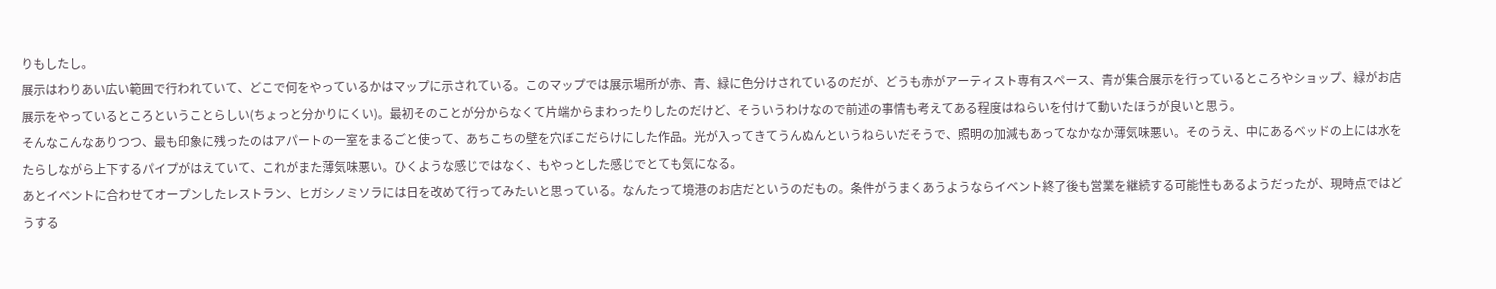りもしたし。
展示はわりあい広い範囲で行われていて、どこで何をやっているかはマップに示されている。このマップでは展示場所が赤、青、緑に色分けされているのだが、どうも赤がアーティスト専有スペース、青が集合展示を行っているところやショップ、緑がお店展示をやっているところということらしい(ちょっと分かりにくい)。最初そのことが分からなくて片端からまわったりしたのだけど、そういうわけなので前述の事情も考えてある程度はねらいを付けて動いたほうが良いと思う。
そんなこんなありつつ、最も印象に残ったのはアパートの一室をまるごと使って、あちこちの壁を穴ぼこだらけにした作品。光が入ってきてうんぬんというねらいだそうで、照明の加減もあってなかなか薄気味悪い。そのうえ、中にあるベッドの上には水をたらしながら上下するパイプがはえていて、これがまた薄気味悪い。ひくような感じではなく、もやっとした感じでとても気になる。
あとイベントに合わせてオープンしたレストラン、ヒガシノミソラには日を改めて行ってみたいと思っている。なんたって境港のお店だというのだもの。条件がうまくあうようならイベント終了後も営業を継続する可能性もあるようだったが、現時点ではどうする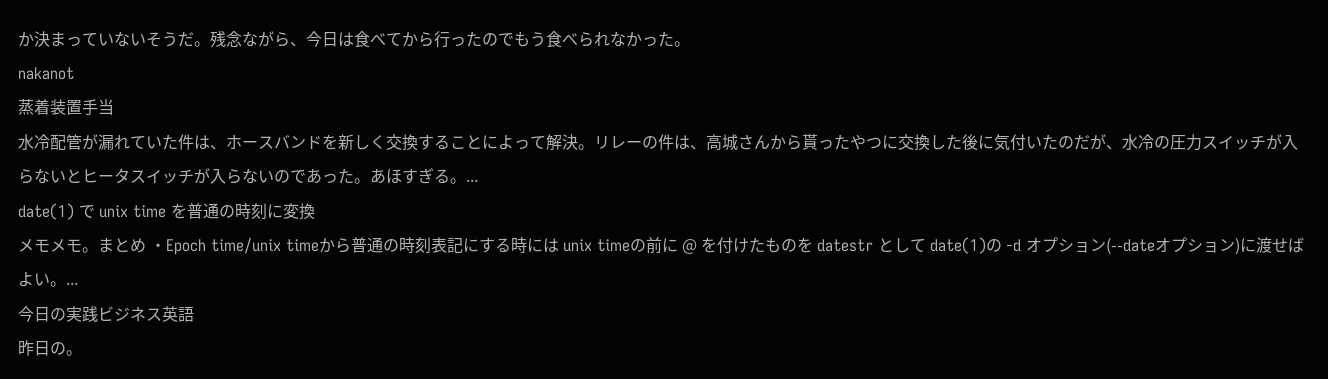か決まっていないそうだ。残念ながら、今日は食べてから行ったのでもう食べられなかった。
nakanot
蒸着装置手当
水冷配管が漏れていた件は、ホースバンドを新しく交換することによって解決。リレーの件は、高城さんから貰ったやつに交換した後に気付いたのだが、水冷の圧力スイッチが入らないとヒータスイッチが入らないのであった。あほすぎる。...
date(1) で unix time を普通の時刻に変換
メモメモ。まとめ ・Epoch time/unix timeから普通の時刻表記にする時には unix timeの前に @ を付けたものを datestr として date(1)の -d オプション(--dateオプション)に渡せばよい。...
今日の実践ビジネス英語
昨日の。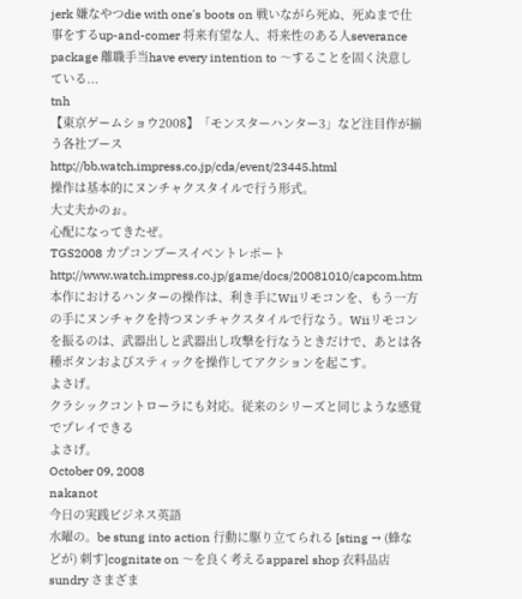jerk 嫌なやつdie with one's boots on 戦いながら死ぬ、死ぬまで仕事をするup-and-comer 将来有望な人、将来性のある人severance package 離職手当have every intention to 〜することを固く決意している...
tnh
【東京ゲームショウ2008】「モンスターハンター3」など注目作が揃う各社ブース
http://bb.watch.impress.co.jp/cda/event/23445.html
操作は基本的にヌンチャクスタイルで行う形式。
大丈夫かのぉ。
心配になってきたぜ。
TGS2008 カプコンブースイベントレポート
http://www.watch.impress.co.jp/game/docs/20081010/capcom.htm
本作におけるハンターの操作は、利き手にWiiリモコンを、もう一方の手にヌンチャクを持つヌンチャクスタイルで行なう。Wiiリモコンを振るのは、武器出しと武器出し攻撃を行なうときだけで、あとは各種ボタンおよびスティックを操作してアクションを起こす。
よさげ。
クラシックコントローラにも対応。従来のシリーズと同じような感覚でプレイできる
よさげ。
October 09, 2008
nakanot
今日の実践ビジネス英語
水曜の。be stung into action 行動に駆り立てられる [sting → (蜂などが) 刺す]cognitate on 〜を良く考えるapparel shop 衣料品店sundry さまざま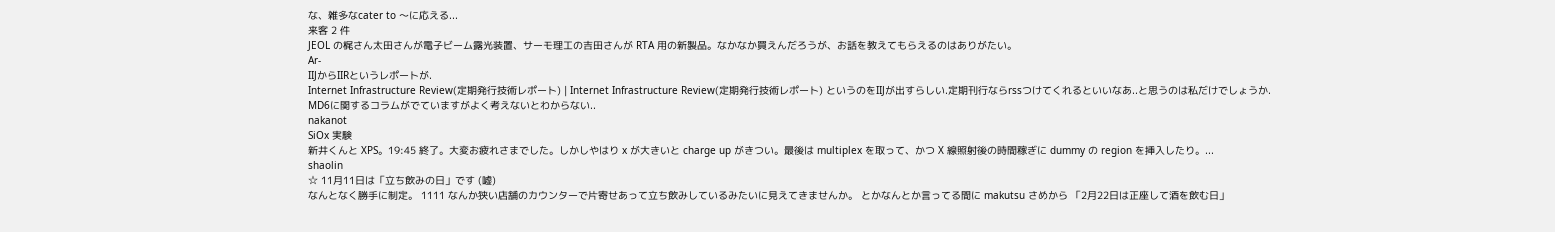な、雑多なcater to 〜に応える...
来客 2 件
JEOL の梶さん太田さんが電子ビーム露光装置、サーモ理工の吉田さんが RTA 用の新製品。なかなか買えんだろうが、お話を教えてもらえるのはありがたい。
Ar-
IIJからIIRというレポートが.
Internet Infrastructure Review(定期発行技術レポート) | Internet Infrastructure Review(定期発行技術レポート) というのをIIJが出すらしい.定期刊行ならrssつけてくれるといいなあ..と思うのは私だけでしょうか.
MD6に関するコラムがでていますがよく考えないとわからない..
nakanot
SiOx 実験
新井くんと XPS。19:45 終了。大変お疲れさまでした。しかしやはり x が大きいと charge up がきつい。最後は multiplex を取って、かつ X 線照射後の時間稼ぎに dummy の region を挿入したり。...
shaolin
☆ 11月11日は「立ち飲みの日」です (嘘)
なんとなく勝手に制定。 1111 なんか狭い店舗のカウンターで片寄せあって立ち飲みしているみたいに見えてきませんか。 とかなんとか言ってる間に makutsu さめから 「2月22日は正座して酒を飲む日」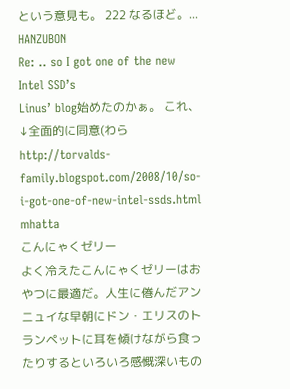という意見も。 222 なるほど。...
HANZUBON
Re: .. so I got one of the new Intel SSD’s
Linus’ blog始めたのかぁ。 これ、↓全面的に同意(わら http://torvalds-family.blogspot.com/2008/10/so-i-got-one-of-new-intel-ssds.html
mhatta
こんにゃくゼリー
よく冷えたこんにゃくゼリーはおやつに最適だ。人生に倦んだアンニュイな早朝にドン・エリスのトランペットに耳を傾けながら食ったりするといろいろ感慨深いもの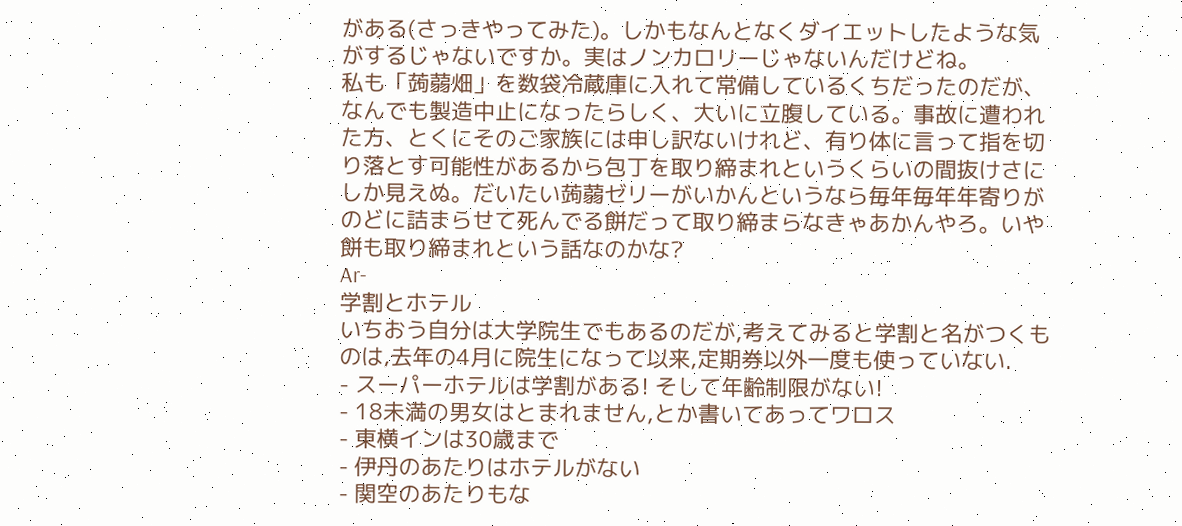がある(さっきやってみた)。しかもなんとなくダイエットしたような気がするじゃないですか。実はノンカロリーじゃないんだけどね。
私も「蒟蒻畑」を数袋冷蔵庫に入れて常備しているくちだったのだが、なんでも製造中止になったらしく、大いに立腹している。事故に遭われた方、とくにそのご家族には申し訳ないけれど、有り体に言って指を切り落とす可能性があるから包丁を取り締まれというくらいの間抜けさにしか見えぬ。だいたい蒟蒻ゼリーがいかんというなら毎年毎年年寄りがのどに詰まらせて死んでる餅だって取り締まらなきゃあかんやろ。いや餅も取り締まれという話なのかな?
Ar-
学割とホテル
いちおう自分は大学院生でもあるのだが,考えてみると学割と名がつくものは,去年の4月に院生になって以来,定期券以外一度も使っていない.
- スーパーホテルは学割がある! そして年齢制限がない!
- 18未満の男女はとまれません,とか書いてあってワロス
- 東横インは30歳まで
- 伊丹のあたりはホテルがない
- 関空のあたりもな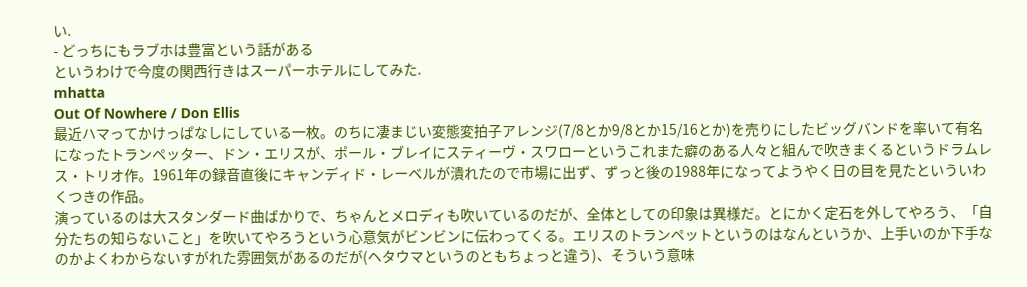い.
- どっちにもラブホは豊富という話がある
というわけで今度の関西行きはスーパーホテルにしてみた.
mhatta
Out Of Nowhere / Don Ellis
最近ハマってかけっぱなしにしている一枚。のちに凄まじい変態変拍子アレンジ(7/8とか9/8とか15/16とか)を売りにしたビッグバンドを率いて有名になったトランペッター、ドン・エリスが、ポール・ブレイにスティーヴ・スワローというこれまた癖のある人々と組んで吹きまくるというドラムレス・トリオ作。1961年の録音直後にキャンディド・レーベルが潰れたので市場に出ず、ずっと後の1988年になってようやく日の目を見たといういわくつきの作品。
演っているのは大スタンダード曲ばかりで、ちゃんとメロディも吹いているのだが、全体としての印象は異様だ。とにかく定石を外してやろう、「自分たちの知らないこと」を吹いてやろうという心意気がビンビンに伝わってくる。エリスのトランペットというのはなんというか、上手いのか下手なのかよくわからないすがれた雰囲気があるのだが(ヘタウマというのともちょっと違う)、そういう意味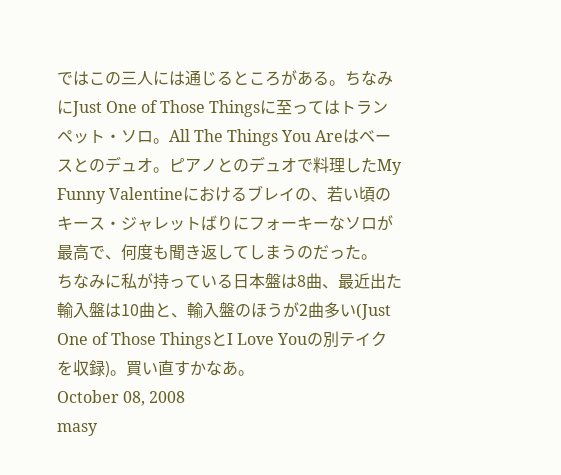ではこの三人には通じるところがある。ちなみにJust One of Those Thingsに至ってはトランペット・ソロ。All The Things You Areはベースとのデュオ。ピアノとのデュオで料理したMy Funny Valentineにおけるブレイの、若い頃のキース・ジャレットばりにフォーキーなソロが最高で、何度も聞き返してしまうのだった。
ちなみに私が持っている日本盤は8曲、最近出た輸入盤は10曲と、輸入盤のほうが2曲多い(Just One of Those ThingsとI Love Youの別テイクを収録)。買い直すかなあ。
October 08, 2008
masy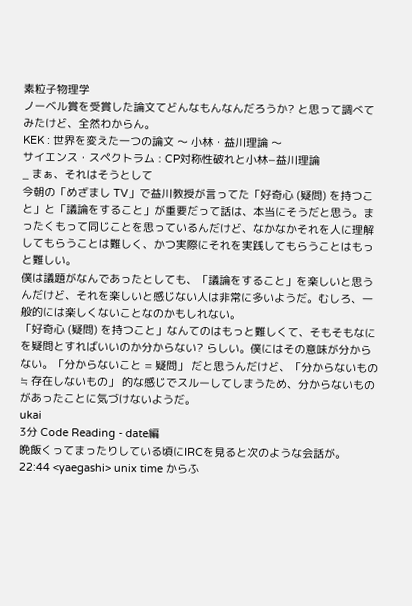素粒子物理学
ノーベル賞を受賞した論文てどんなもんなんだろうか? と思って調べてみたけど、全然わからん。
KEK : 世界を変えた一つの論文 〜 小林・益川理論 〜
サイエンス・スペクトラム : CP対称性破れと小林−益川理論
_ まぁ、それはそうとして
今朝の「めざまし TV」で益川教授が言ってた「好奇心 (疑問) を持つこと」と「議論をすること」が重要だって話は、本当にそうだと思う。まったくもって同じことを思っているんだけど、なかなかそれを人に理解してもらうことは難しく、かつ実際にそれを実践してもらうことはもっと難しい。
僕は議題がなんであったとしても、「議論をすること」を楽しいと思うんだけど、それを楽しいと感じない人は非常に多いようだ。むしろ、一般的には楽しくないことなのかもしれない。
「好奇心 (疑問) を持つこと」なんてのはもっと難しくて、そもそもなにを疑問とすればいいのか分からない? らしい。僕にはその意味が分からない。「分からないこと = 疑問」 だと思うんだけど、「分からないもの ≒ 存在しないもの」 的な感じでスルーしてしまうため、分からないものがあったことに気づけないようだ。
ukai
3分 Code Reading - date編
晩飯くってまったりしている頃にIRCを見ると次のような会話が。
22:44 <yaegashi> unix time からふ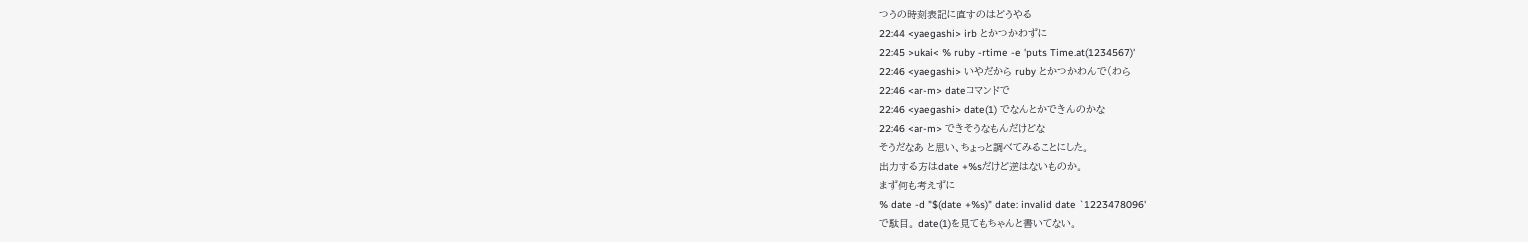つうの時刻表記に直すのはどうやる
22:44 <yaegashi> irb とかつかわずに
22:45 >ukai< % ruby -rtime -e 'puts Time.at(1234567)'
22:46 <yaegashi> いやだから ruby とかつかわんで(わら
22:46 <ar-m> dateコマンドで
22:46 <yaegashi> date(1) でなんとかできんのかな
22:46 <ar-m> できそうなもんだけどな
そうだなあ と思い、ちょっと調べてみることにした。
出力する方はdate +%sだけど逆はないものか。
まず何も考えずに
% date -d "$(date +%s)" date: invalid date `1223478096'
で駄目。 date(1)を見てもちゃんと書いてない。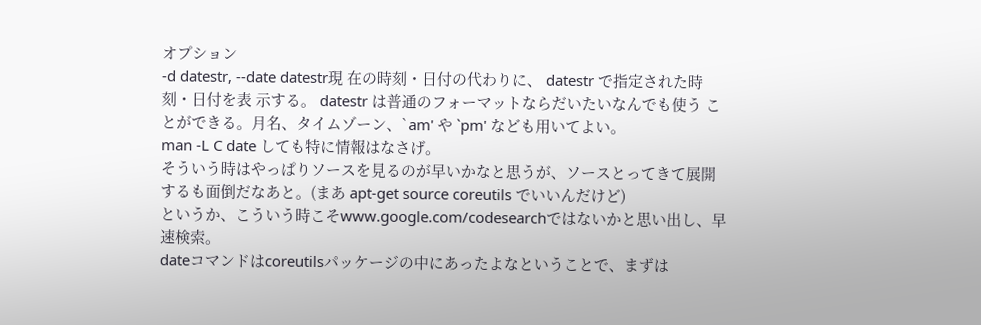オプション
-d datestr, --date datestr現 在の時刻・日付の代わりに、 datestr で指定された時刻・日付を表 示する。 datestr は普通のフォーマットならだいたいなんでも使う こ とができる。月名、タイムゾーン、`am' や `pm' なども用いてよい。
man -L C date しても特に情報はなさげ。
そういう時はやっぱりソースを見るのが早いかなと思うが、ソースとってきて展開するも面倒だなあと。(まあ apt-get source coreutils でいいんだけど)
というか、こういう時こそwww.google.com/codesearchではないかと思い出し、早速検索。
dateコマンドはcoreutilsパッケージの中にあったよなということで、まずは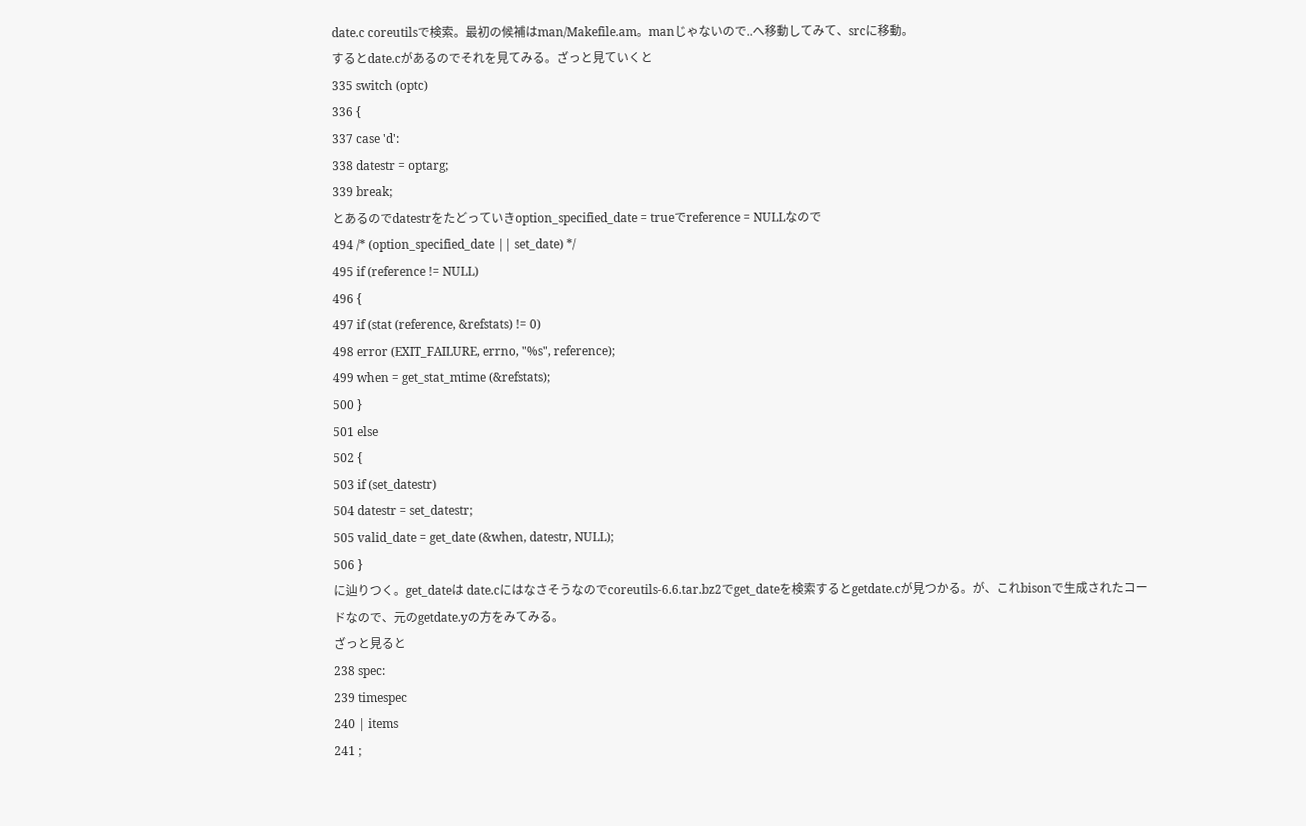date.c coreutilsで検索。最初の候補はman/Makefile.am。manじゃないので..へ移動してみて、srcに移動。
するとdate.cがあるのでそれを見てみる。ざっと見ていくと
335 switch (optc)
336 {
337 case 'd':
338 datestr = optarg;
339 break;
とあるのでdatestrをたどっていきoption_specified_date = trueでreference = NULLなので
494 /* (option_specified_date || set_date) */
495 if (reference != NULL)
496 {
497 if (stat (reference, &refstats) != 0)
498 error (EXIT_FAILURE, errno, "%s", reference);
499 when = get_stat_mtime (&refstats);
500 }
501 else
502 {
503 if (set_datestr)
504 datestr = set_datestr;
505 valid_date = get_date (&when, datestr, NULL);
506 }
に辿りつく。get_dateは date.cにはなさそうなのでcoreutils-6.6.tar.bz2でget_dateを検索するとgetdate.cが見つかる。が、これbisonで生成されたコードなので、元のgetdate.yの方をみてみる。
ざっと見ると
238 spec:
239 timespec
240 | items
241 ;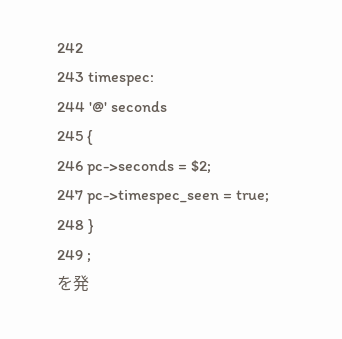242
243 timespec:
244 '@' seconds
245 {
246 pc->seconds = $2;
247 pc->timespec_seen = true;
248 }
249 ;
を発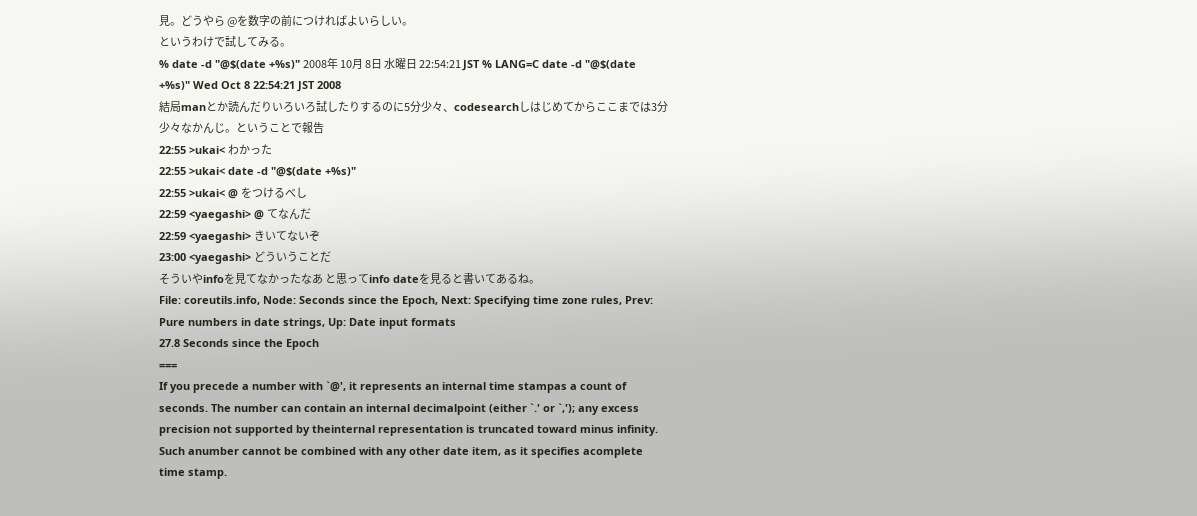見。どうやら @を数字の前につければよいらしい。
というわけで試してみる。
% date -d "@$(date +%s)" 2008年 10月 8日 水曜日 22:54:21 JST % LANG=C date -d "@$(date +%s)" Wed Oct 8 22:54:21 JST 2008
結局manとか読んだりいろいろ試したりするのに5分少々、codesearchしはじめてからここまでは3分少々なかんじ。ということで報告
22:55 >ukai< わかった
22:55 >ukai< date -d "@$(date +%s)"
22:55 >ukai< @ をつけるべし
22:59 <yaegashi> @ てなんだ
22:59 <yaegashi> きいてないぞ
23:00 <yaegashi> どういうことだ
そういやinfoを見てなかったなあ と思ってinfo dateを見ると書いてあるね。
File: coreutils.info, Node: Seconds since the Epoch, Next: Specifying time zone rules, Prev: Pure numbers in date strings, Up: Date input formats
27.8 Seconds since the Epoch
===
If you precede a number with `@', it represents an internal time stampas a count of seconds. The number can contain an internal decimalpoint (either `.' or `,'); any excess precision not supported by theinternal representation is truncated toward minus infinity. Such anumber cannot be combined with any other date item, as it specifies acomplete time stamp.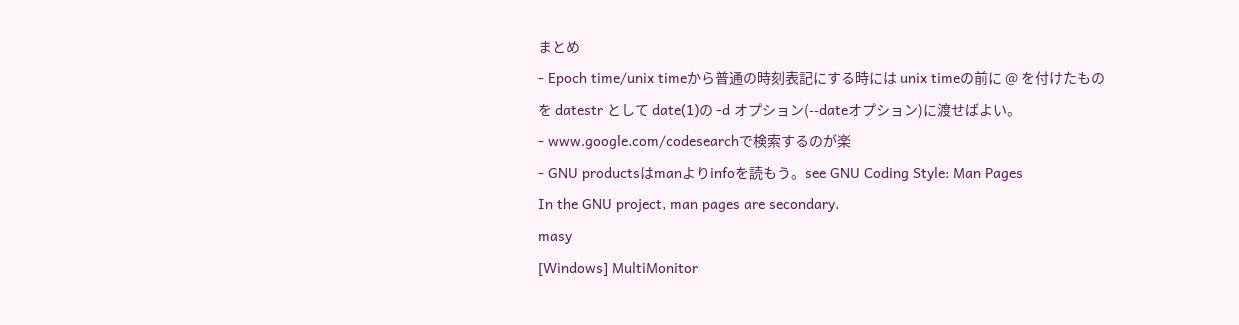まとめ
- Epoch time/unix timeから普通の時刻表記にする時には unix timeの前に @ を付けたものを datestr として date(1)の -d オプション(--dateオプション)に渡せばよい。
- www.google.com/codesearchで検索するのが楽
- GNU productsはmanよりinfoを読もう。see GNU Coding Style: Man Pages
In the GNU project, man pages are secondary.
masy
[Windows] MultiMonitor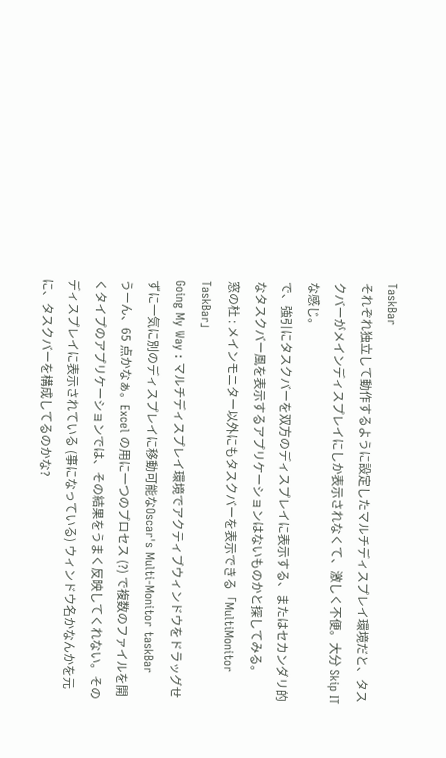TaskBar
それぞれ独立して動作するように設定したマルチディスプレイ環境だと、タスクバーがメインディスプレイにしか表示されなくて、激しく不便。大分 Skip IT な感じ。
で、強引にタスクバーを双方のディスプレイに表示する、またはセカンダリ的なタスクバー風を表示するアプリケーションはないものかと探してみる。
窓の杜 : メインモニター以外にもタスクバーを表示できる「MultiMonitor TaskBar」
Going My Way : マルチディスプレイ環境でアクティブウィンドウをドラッグせずに一気に別のディスプレイに移動可能なOscar's Multi-Monitor taskBar
うーん、65 点かなぁ。Excel の用に一つのプロセス (?) で複数のファイルを開くタイプのアプリケーションでは、その結果をうまく反映してくれない。そのディスプレイに表示されている (事になっている) ウィンドウ名かなんかを元に、タスクバーを構成してるのかな?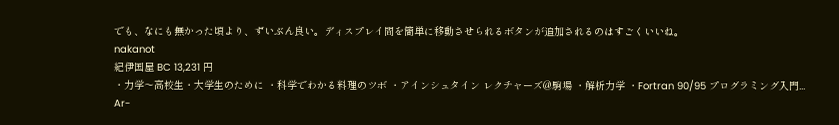でも、なにも無かった頃より、ずいぶん良い。ディスプレイ間を簡単に移動させられるボタンが追加されるのはすごくいいね。
nakanot
紀伊国屋 BC 13,231 円
・力学〜高校生・大学生のために ・科学でわかる料理のツボ ・アインシュタイン レクチャーズ@駒場 ・解析力学 ・Fortran 90/95 プログラミング入門...
Ar-